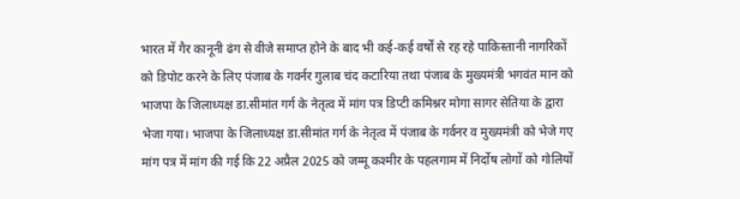भारत में गैर कानूनी ढंग से वीजे समाप्त होने के बाद भी कई-कई वर्षों से रह रहे पाकिस्तानी नागरिकों को डिपोट करने के लिए पंजाब के गवर्नर गुलाब चंद कटारिया तथा पंजाब के मुख्यमंत्री भगवंत मान को भाजपा के जिलाध्यक्ष डा.सीमांत गर्ग के नेतृत्व में मांग पत्र डिप्टी कमिश्नर मोगा सागर सेतिया के द्वारा भेजा गया। भाजपा के जिलाध्यक्ष डा.सीमांत गर्ग के नेतृत्व में पंजाब के गर्वनर व मुख्यमंत्री को भेजे गए मांग पत्र में मांग की गई कि 22 अप्रैल 2025 को जम्मू कश्मीर के पहलगाम में निर्दोष लोगों को गोलियों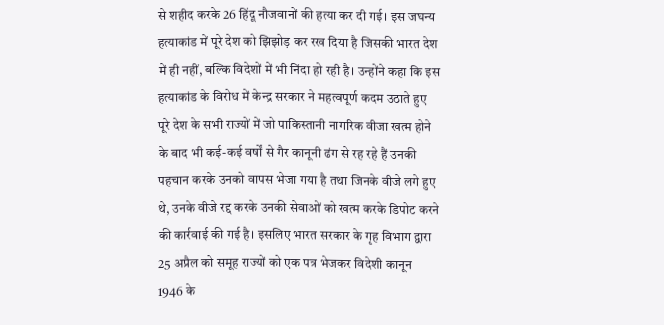से शहीद करके 26 हिंदू नौजवानों की हत्या कर दी गई। इस जघन्य हत्याकांड में पूरे देश को झिझोड़ कर रख दिया है जिसकी भारत देश में ही नहीं, बल्कि विदेशों में भी निंदा हो रही है। उन्होंने कहा कि इस हत्याकांड के विरोध में केन्द्र सरकार ने महत्वपूर्ण कदम उठाते हुए पूरे देश के सभी राज्यों में जो पाकिस्तानी नागरिक वीजा खत्म होने के बाद भी कई-कई वर्षों से गैर कानूनी ढंग से रह रहे हैं उनकी पहचान करके उनको वापस भेजा गया है तथा जिनके वीजे लगे हुए थे, उनके वीजे रद्द करके उनकी सेवाओं को खत्म करके डिपोट करने की कार्रवाई की गई है। इसलिए भारत सरकार के गृह विभाग द्वारा 25 अप्रैल को समूह राज्यों को एक पत्र भेजकर विदेशी कानून 1946 के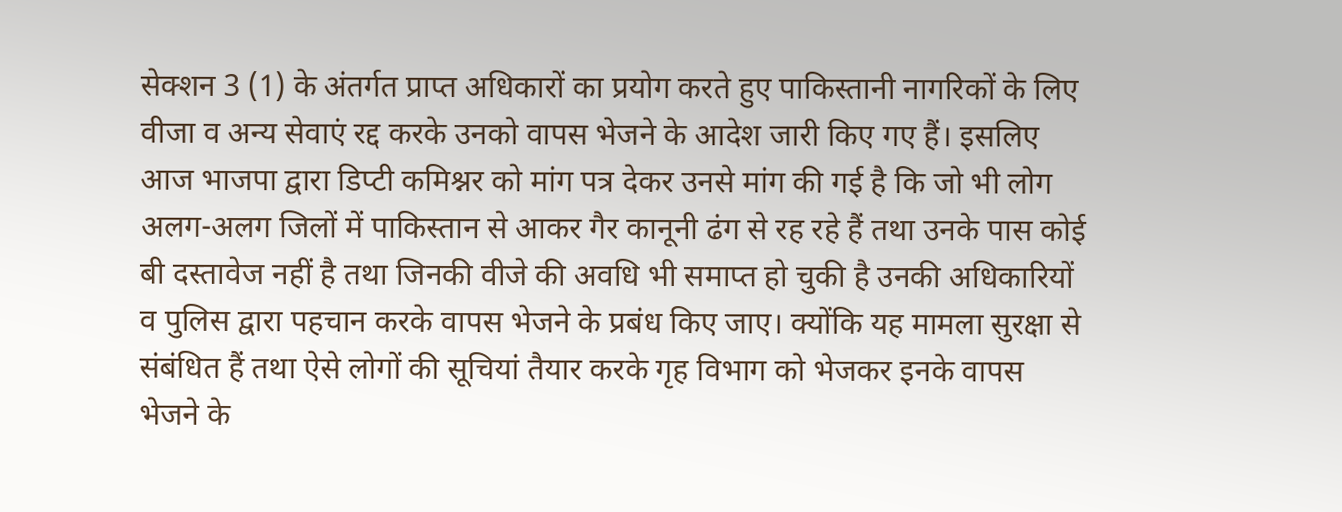सेक्शन 3 (1) के अंतर्गत प्राप्त अधिकारों का प्रयोग करते हुए पाकिस्तानी नागरिकों के लिए वीजा व अन्य सेवाएं रद्द करके उनको वापस भेजने के आदेश जारी किए गए हैं। इसलिए आज भाजपा द्वारा डिप्टी कमिश्नर को मांग पत्र देकर उनसे मांग की गई है कि जो भी लोग अलग-अलग जिलों में पाकिस्तान से आकर गैर कानूनी ढंग से रह रहे हैं तथा उनके पास कोई बी दस्तावेज नहीं है तथा जिनकी वीजे की अवधि भी समाप्त हो चुकी है उनकी अधिकारियों व पुलिस द्वारा पहचान करके वापस भेजने के प्रबंध किए जाए। क्योंकि यह मामला सुरक्षा से संबंधित हैं तथा ऐसे लोगों की सूचियां तैयार करके गृह विभाग को भेजकर इनके वापस भेजने के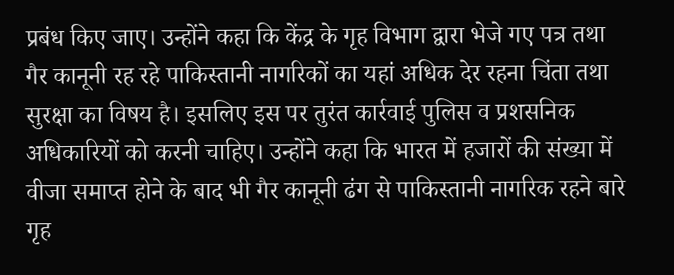प्रबंध किए जाए। उन्होंने कहा कि केंद्र के गृह विभाग द्वारा भेजे गए पत्र तथा गैर कानूनी रह रहे पाकिस्तानी नागरिकों का यहां अधिक देर रहना चिंता तथा सुरक्षा का विषय है। इसलिए इस पर तुरंत कार्रवाई पुलिस व प्रशसनिक अधिकारियों को करनी चाहिए। उन्होंने कहा कि भारत में हजारों की संख्या में वीजा समाप्त होने के बाद भी गैर कानूनी ढंग से पाकिस्तानी नागरिक रहने बारे गृह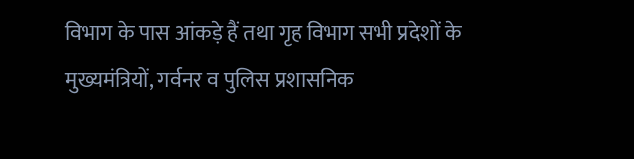विभाग के पास आंकड़े हैं तथा गृह विभाग सभी प्रदेशों के मुख्यमंत्रियों, गर्वनर व पुलिस प्रशासनिक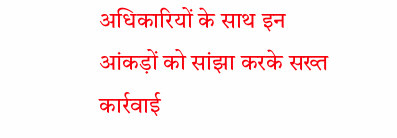अधिकारियों के साथ इन आंकड़ों को सांझा करके सख्त कार्रवाई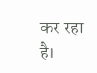कर रहा है।